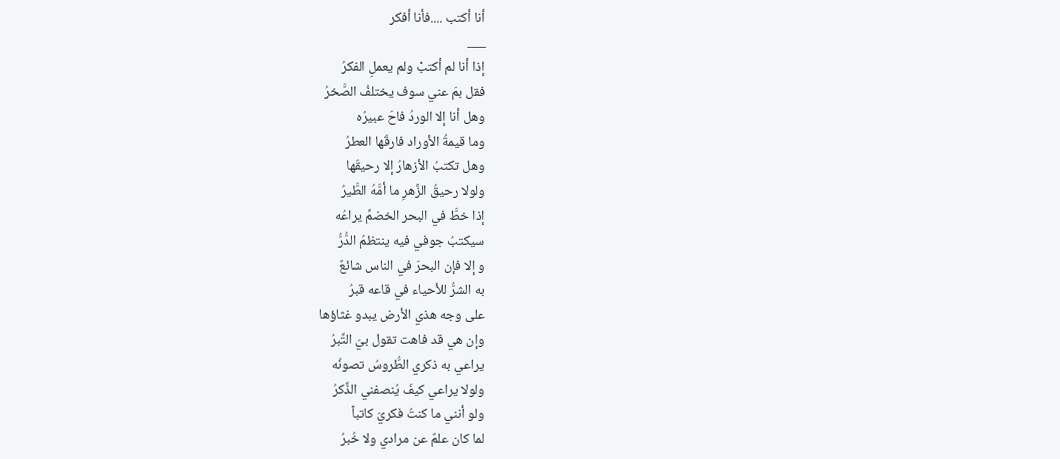أنا أكتب ....فأنا أفكر
___
إذا أنا لم أكتبْ ولم يعملِ الفكرُ
فقل بمَ عني سوف يختلفُ الصَّخرُ
وهل أنا إلا الوردُ فاحَ عبيرُه
وما قيمةُ الأوراد فارقَها العطرُ
وهل تكتبُ الأزهارُ إلا رحيقَها
ولولا رحيقُ الزَّهرِ ما أمَّهُ الطَّيرُ
إذا خطَّ في البحر الخضمِّ يراعُه
سيكتبُ جوفي فيه ينتظمُ الدُّرُّ
و إلا فإن البحرَ في الناس شائعٌ
به الشرُّ للأحياء في قاعه قبرُ
على وجه هذي الأرض يبدو غثاؤها
وإن هي قد فاهت تقول بيَ التِّبرُ
يراعي به ذكري الطُّروسُ تصونُه
ولولا يراعي كيفَ يُنصفني الذِّكرُ
ولو أنني ما كنتُ فكريَ كاتباً
لما كان علمٌ عن مرادي ولا خُبرُ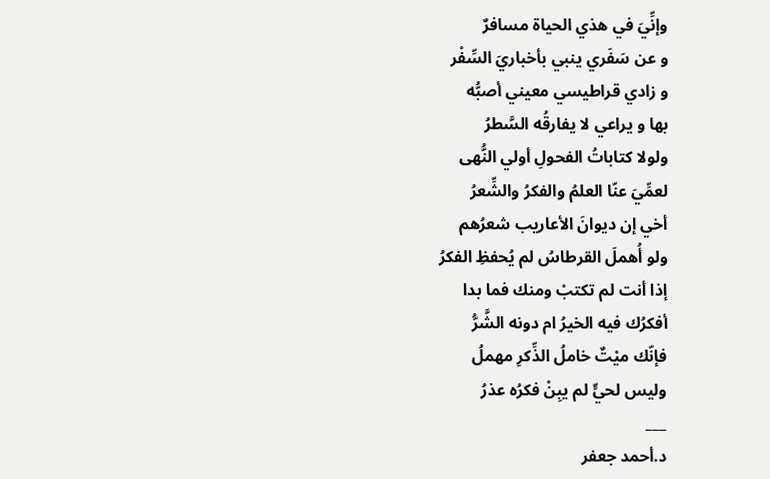وإنِّيَ في هذي الحياة مسافرٌ
و عن سَفَري ينبي بأخباريَ السِّفْر
و زادي قراطيسي معيني أصبُّه
بها و يراعي لا يفارقُه السَّطرُ
ولولا كتاباتُ الفحولِ أولي النُّهى
لعمِّيَ عنّا العلمُ والفكرُ والشِّعرُ
أخي إن ديوانَ الأعاريب شعرُهم
ولو أُهملَ القرطاسُ لم يُحفظِ الفكرُ
إذا أنت لم تكتبْ ومنك فما بدا
أفكرُك فيه الخيرُ ام دونه الشَّرُّ
فإنّك ميْتٌ خاملُ الذِّكرِ مهملُ
وليس لحيٍّ لم يبِنْ فكرُه عذرُ
___
د.أحمد جعفر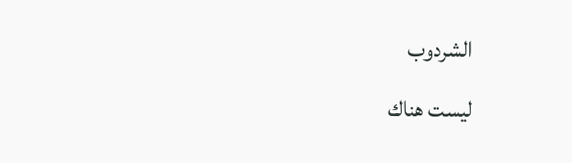الشردوب
ليست هناك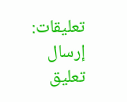تعليقات:
إرسال تعليق